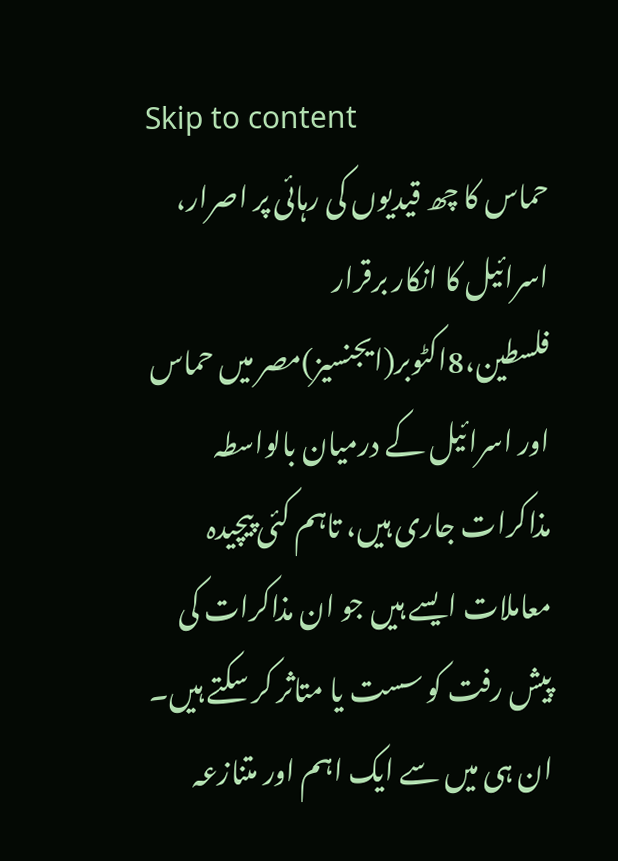Skip to content
حماس کا چھ قیدیوں کی رہائی پر اصرار، اسرائیل کا انکار برقرار
فلسطین،8اکٹوبر(ایجنسیز)مصر میں حماس اور اسرائیل کے درمیان بالواسطہ مذاکرات جاری ہیں، تاہم کئی پیچیدہ معاملات ایسے ہیں جو ان مذاکرات کی پیش رفت کو سست یا متاثر کر سکتے ہیں۔ ان ہی میں سے ایک اہم اور متنازعہ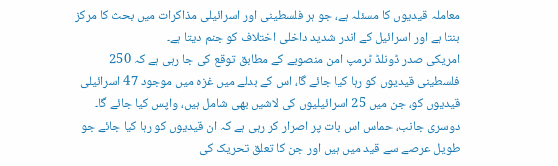معاملہ قیدیوں کا مسئلہ ہے، جو ہر فلسطینی اور اسرائیلی مذاکرات میں بحث کا مرکز بنتا ہے اور اسرائیل کے اندر شدید داخلی اختلاف کو جنم دیتا ہے۔
امریکی صدر ڈونلڈ ٹرمپ امن منصوبے کے مطابق توقع کی جا رہی ہے کہ 250 فلسطینی قیدیوں کو رہا کیا جائے گا، اس کے بدلے میں غزہ میں موجود 47 اسرائیلی قیدیوں کو، جن میں 25 اسرائیلیوں کی لاشیں بھی شامل ہیں، واپس کیا جائے گا۔
دوسری جانب، حماس اس بات پر اصرار کر رہی ہے کہ ان قیدیوں کو رہا کیا جائے جو طویل عرصے سے قید میں ہیں اور جن کا تعلق تحریک کی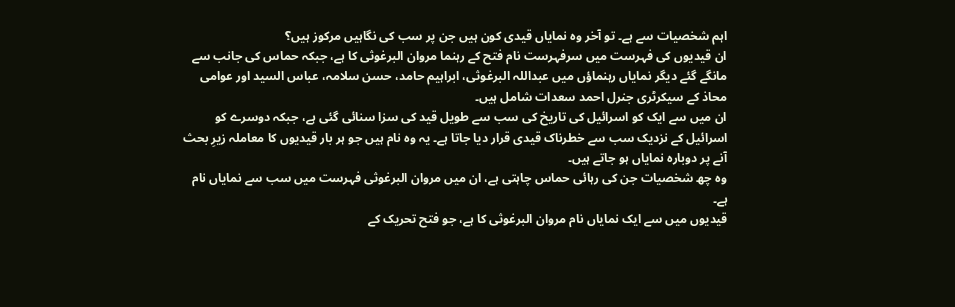اہم شخصیات سے ہے۔ تو آخر وہ نمایاں قیدی کون ہیں جن پر سب کی نگاہیں مرکوز ہیں؟
ان قیدیوں کی فہرست میں سرفہرست نام فتح کے رہنما مروان البرغوثی کا ہے، جبکہ حماس کی جانب سے مانگے گئے دیگر نمایاں رہنماؤں میں عبداللہ البرغوثی، ابراہیم حامد، حسن سلامہ، عباس السید اور عوامی محاذ کے سیکرٹری جنرل احمد سعدات شامل ہیں۔
ان میں سے ایک کو اسرائیل کی تاریخ کی سب سے طویل قید کی سزا سنائی گئی ہے، جبکہ دوسرے کو اسرائیل کے نزدیک سب سے خطرناک قیدی قرار دیا جاتا ہے۔ یہ وہ نام ہیں جو ہر بار قیدیوں کا معاملہ زیرِ بحث آنے پر دوبارہ نمایاں ہو جاتے ہیں۔
وہ چھ شخصیات جن کی رہائی حماس چاہتی ہے، ان میں مروان البرغوثی فہرست میں سب سے نمایاں نام ہے۔
قیدیوں میں سے ایک نمایاں نام مروان البرغوثی کا ہے، جو فتح تحریک کے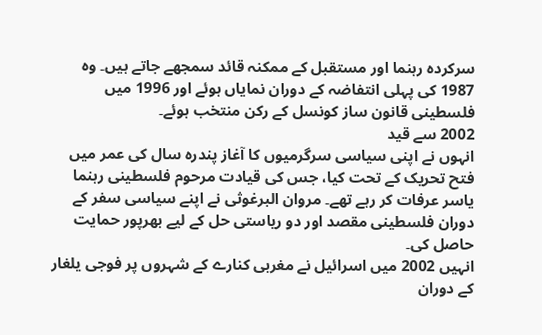سرکردہ رہنما اور مستقبل کے ممکنہ قائد سمجھے جاتے ہیں۔ وہ 1987 کی پہلی انتفاضہ کے دوران نمایاں ہوئے اور 1996 میں فلسطینی قانون ساز کونسل کے رکن منتخب ہوئے۔
2002 سے قید
انہوں نے اپنی سیاسی سرگرمیوں کا آغاز پندرہ سال کی عمر میں فتح تحریک کے تحت کیا، جس کی قیادت مرحوم فلسطینی رہنما یاسر عرفات کر رہے تھے۔ مروان البرغوثی نے اپنے سیاسی سفر کے دوران فلسطینی مقصد اور دو ریاستی حل کے لیے بھرپور حمایت حاصل کی۔
انہیں 2002 میں اسرائیل نے مغربی کنارے کے شہروں پر فوجی یلغار کے دوران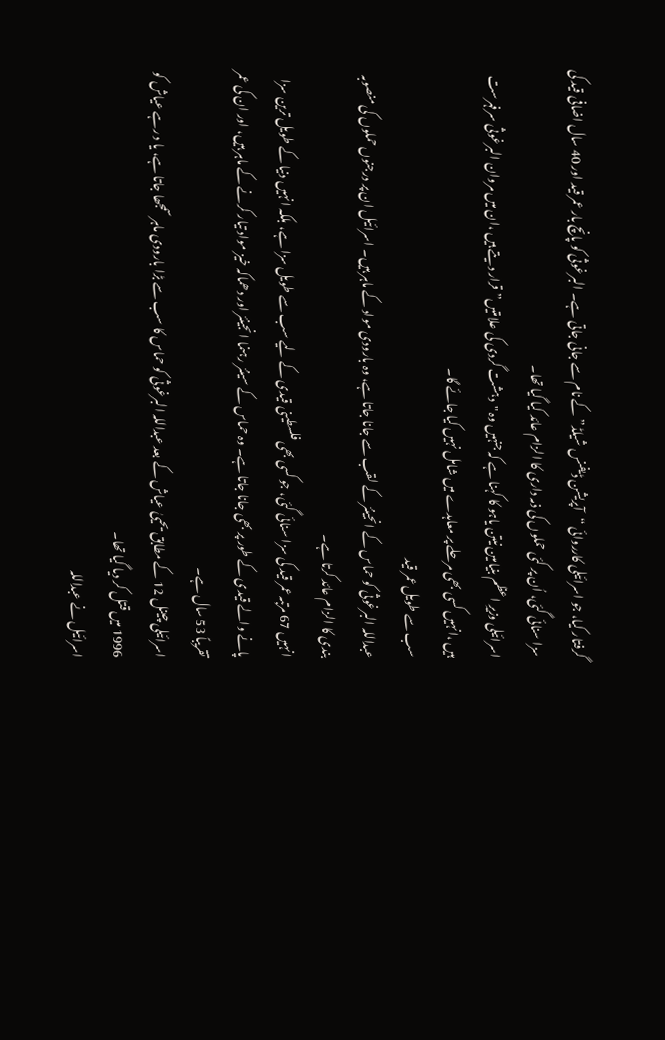گرفتار کیا، جو اسرائیلی کارروائی “آپریشن ڈیفنس شیلڈ” کے نام سے جانی جاتی ہے۔ البرغوثی کو پانچ بار عمر قید اور 40 سال اضافی قید کی سزا سنائی گئی، اُن پر کئی حملوں کی ذمہ داری کا الزام عائد کیا گیا تھا۔
اسرائیلی وزیرِ اعظم بنیامین نیتن یاہو کا کہنا ہے کہ جنہیں وہ "دہشت گردی کی علامتیں” قرار دیتے ہیں ،ان میں مروان البرغوثی سرفہرست ہیں ،انہیں کسی بھی مرحلے پر معاہدے میں شامل نہیں کیا جائے گا۔
سب سے طویل عمر قید
عبداللہ البرغوثی کو حماس کے انجینئر کے لقب سے جانا جاتا ہے، وہ بارودی مواد کے ماہر ہیں۔ اسرائیل ان پر درجنوں حملوں کی منصوبہ بندی کا الزام عائد کرتا ہے۔
انہیں 67 مرتبہ عمر قید کی سزا سنائی گئی، جو کسی بھی فلسطینی قیدی کے لیے سب سے طویل سزا ہے، بلکہ انہیں دنیا کے طویل ترین سزا پانے والے قیدی کے طور پر بھی جانا جاتا ہے۔ وہ حماس کے سینئر رہنما انجینئر اور دھماکہ خیز مواد تیار کرنے کے ماہر ہیں، اور ان کی عمر تقریباً 53 سال ہے۔
اسرائیلی چینل 12 کے مطابق یحییٰ عیاش کے بعد عبداللہ البرغوثی کو حماس کا سب سے بڑا بارودی ماہر سمجھا جاتا ہے، یا د رہے عیاش کو 1996 میں قتل کر دیا گیا تھا۔
اسرائیل نے عبداللہ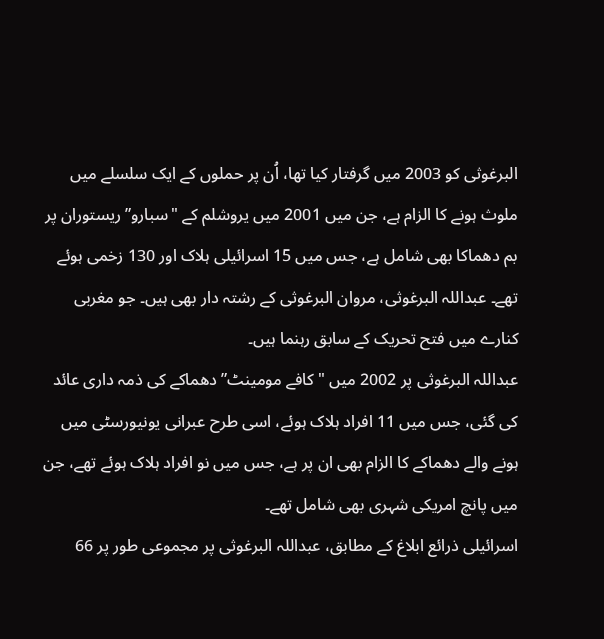البرغوثی کو 2003 میں گرفتار کیا تھا، اُن پر حملوں کے ایک سلسلے میں ملوث ہونے کا الزام ہے، جن میں 2001 میں یروشلم کے "سبارو” ریستوران پر بم دھماکا بھی شامل ہے، جس میں 15 اسرائیلی ہلاک اور 130 زخمی ہوئے تھے۔ عبداللہ البرغوثی، مروان البرغوثی کے رشتہ دار بھی ہیں۔ جو مغربی کنارے میں فتح تحریک کے سابق رہنما ہیں۔
عبداللہ البرغوثی پر 2002 میں "کافے مومینٹ” دھماکے کی ذمہ داری عائد کی گئی، جس میں 11 افراد ہلاک ہوئے، اسی طرح عبرانی یونیورسٹی میں ہونے والے دھماکے کا الزام بھی ان پر ہے، جس میں نو افراد ہلاک ہوئے تھے، جن میں پانچ امریکی شہری بھی شامل تھے۔
اسرائیلی ذرائع ابلاغ کے مطابق، عبداللہ البرغوثی پر مجموعی طور پر 66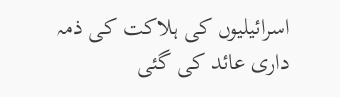اسرائیلیوں کی ہلاکت کی ذمہ داری عائد کی گئی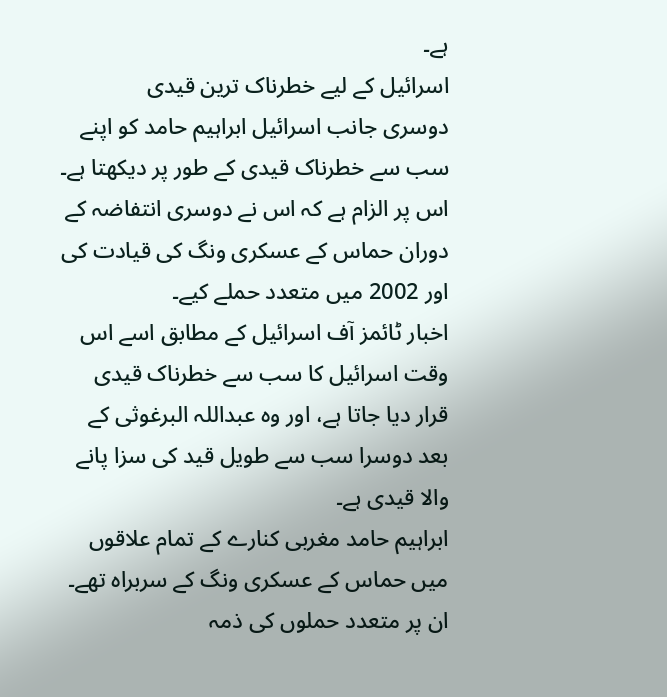ہے۔
اسرائیل کے لیے خطرناک ترین قیدی
دوسری جانب اسرائیل ابراہیم حامد کو اپنے سب سے خطرناک قیدی کے طور پر دیکھتا ہے۔ اس پر الزام ہے کہ اس نے دوسری انتفاضہ کے دوران حماس کے عسکری ونگ کی قیادت کی اور 2002 میں متعدد حملے کیے۔
اخبار ٹائمز آف اسرائیل کے مطابق اسے اس وقت اسرائیل کا سب سے خطرناک قیدی قرار دیا جاتا ہے، اور وہ عبداللہ البرغوثی کے بعد دوسرا سب سے طویل قید کی سزا پانے والا قیدی ہے۔
ابراہیم حامد مغربی کنارے کے تمام علاقوں میں حماس کے عسکری ونگ کے سربراہ تھے۔ ان پر متعدد حملوں کی ذمہ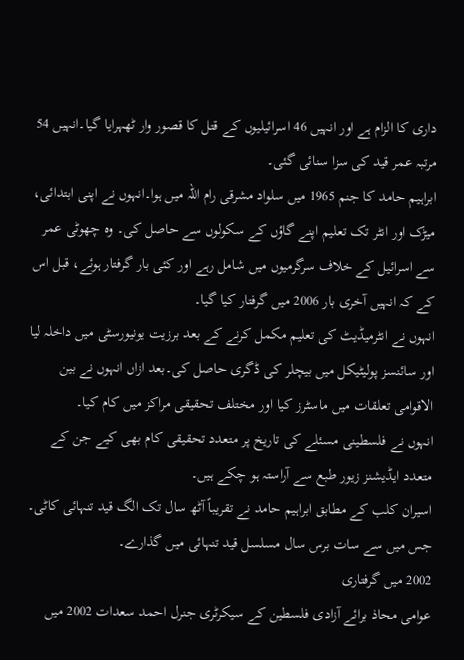داری کا الزام ہے اور انہیں 46 اسرائیلیوں کے قتل کا قصور وار ٹھہرایا گیا۔انہیں 54 مرتبہ عمر قید کی سزا سنائی گئی۔
ابراہیم حامد کا جنم 1965 میں سلواد مشرقی رام اللہ میں ہوا۔انہوں نے اپنی ابتدائی، میڑک اور انٹر تک تعلیم اپنے گاؤں کے سکولوں سے حاصل کی۔ وہ چھوٹی عمر سے اسرائیل کے خلاف سرگرمیوں میں شامل رہے اور کئی بار گرفتار ہوئے، قبل اس کے کہ انہیں آخری بار 2006 میں گرفتار کیا گیا۔
انہوں نے انٹرمیڈیٹ کی تعلیم مکمل کرنے کے بعد برزیت یونیورسٹی میں داخلہ لیا اور سائنسز پولیٹیکل میں بیچلر کی ڈگری حاصل کی۔بعد ازاں انہوں نے بین الاقوامی تعلقات میں ماسٹرز کیا اور مختلف تحقیقی مراکز میں کام کیا۔
انہوں نے فلسطینی مسئلے کی تاریخ پر متعدد تحقیقی کام بھی کیے جن کے متعدد ایڈیشنز زیور طبع سے آراستہ ہو چکے ہیں۔
اسیران کلب کے مطابق ابراہیم حامد نے تقریباً آٹھ سال تک الگ قید تنہائی کاٹی۔ جس میں سے سات برس سال مسلسل قید تنہائی میں گذارے۔
2002 میں گرفتاری
عوامی محاذ برائے آزادی فلسطین کے سیکرٹری جنرل احمد سعدات 2002 میں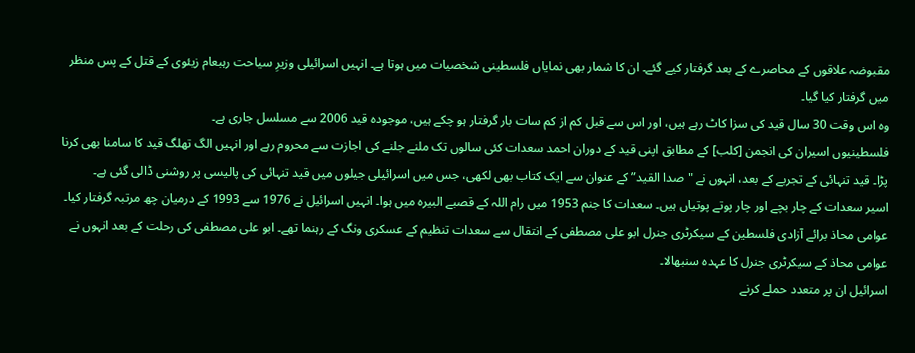مقبوضہ علاقوں کے محاصرے کے بعد گرفتار کیے گئے۔ ان کا شمار بھی نمایاں فلسطینی شخصیات میں ہوتا ہے۔ انہیں اسرائیلی وزیرِ سیاحت رہبعام زیئوی کے قتل کے پس منظر میں گرفتار کیا گیا۔
وہ اس وقت 30 سال قید کی سزا کاٹ رہے ہیں، اور اس سے قبل کم از کم سات بار گرفتار ہو چکے ہیں، موجودہ قید 2006 سے مسلسل جاری ہے۔
فلسطینیوں اسیران کی انجمن [کلب] کے مطابق اپنی قید کے دوران احمد سعدات کئی سالوں تک ملنے جلنے کی اجازت سے محروم رہے اور انہیں الگ تھلگ قید کا سامنا بھی کرنا پڑا۔ قید تنہائی کے تجربے کے بعد، انہوں نے "صدا القید” کے عنوان سے ایک کتاب بھی لکھی، جس میں اسرائیلی جیلوں میں قید تنہائی کی پالیسی پر روشنی ڈالی گئی ہے۔
اسیر سعدات کے چار بچے اور چار پوتے پوتیاں ہیں۔ سعدات کا جنم 1953 میں رام اللہ کے قصبے البیرہ میں ہوا۔ انہیں اسرائیل نے 1976 سے 1993 کے درمیان چھ مرتبہ گرفتار کیا۔
عوامی محاذ برائے آزادی فلسطین کے سیکرٹری جنرل ابو علی مصطفی کے انتقال سے سعدات تنظیم کے عسکری ونگ کے رہنما تھے۔ ابو علی مصطفی کی رحلت کے بعد انہوں نے عوامی محاذ کے سیکرٹری جنرل کا عہدہ سنبھالا۔
اسرائیل ان پر متعدد حملے کرنے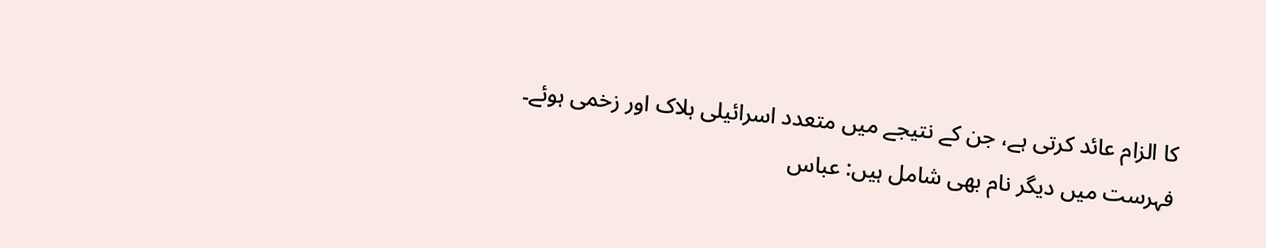کا الزام عائد کرتی ہے، جن کے نتیجے میں متعدد اسرائیلی ہلاک اور زخمی ہوئے۔
فہرست میں دیگر نام بھی شامل ہیں: عباس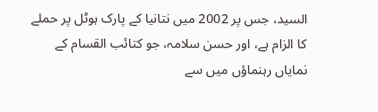السید، جس پر 2002 میں نتانیا کے پارک ہوٹل پر حملے کا الزام ہے، اور حسن سلامہ، جو کتائب القسام کے نمایاں رہنماؤں میں سے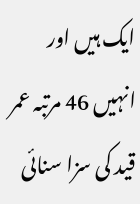ایک ہیں اور انہیں 46 مرتبہ عمر قید کی سزا سنائی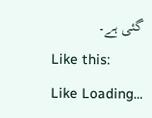گئی ہے۔
Like this:
Like Loading...